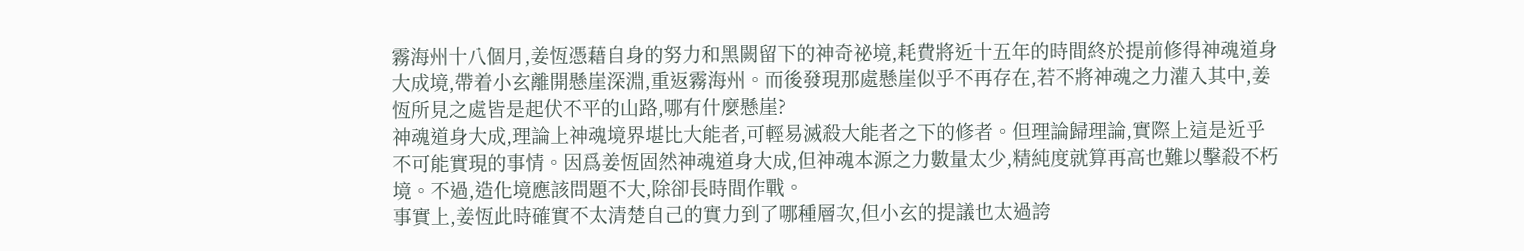霧海州十八個月,姜恆憑藉自身的努力和黑闕留下的神奇祕境,耗費將近十五年的時間終於提前修得神魂道身大成境,帶着小玄離開懸崖深淵,重返霧海州。而後發現那處懸崖似乎不再存在,若不將神魂之力灌入其中,姜恆所見之處皆是起伏不平的山路,哪有什麼懸崖?
神魂道身大成,理論上神魂境界堪比大能者,可輕易滅殺大能者之下的修者。但理論歸理論,實際上這是近乎不可能實現的事情。因爲姜恆固然神魂道身大成,但神魂本源之力數量太少,精純度就算再高也難以擊殺不朽境。不過,造化境應該問題不大,除卻長時間作戰。
事實上,姜恆此時確實不太清楚自己的實力到了哪種層次,但小玄的提議也太過誇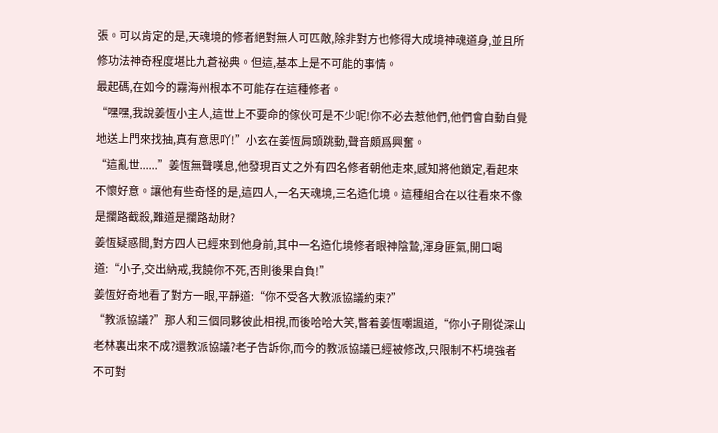張。可以肯定的是,天魂境的修者絕對無人可匹敵,除非對方也修得大成境神魂道身,並且所修功法神奇程度堪比九蒼祕典。但這,基本上是不可能的事情。
最起碼,在如今的霧海州根本不可能存在這種修者。
“嘿嘿,我說姜恆小主人,這世上不要命的傢伙可是不少呢!你不必去惹他們,他們會自動自覺地送上門來找抽,真有意思吖!”小玄在姜恆肩頭跳動,聲音頗爲興奮。
“這亂世......”姜恆無聲嘆息,他發現百丈之外有四名修者朝他走來,感知將他鎖定,看起來不懷好意。讓他有些奇怪的是,這四人,一名天魂境,三名造化境。這種組合在以往看來不像是攔路截殺,難道是攔路劫財?
姜恆疑惑間,對方四人已經來到他身前,其中一名造化境修者眼神陰鷙,渾身匪氣,開口喝道:“小子,交出納戒,我饒你不死,否則後果自負!”
姜恆好奇地看了對方一眼,平靜道:“你不受各大教派協議約束?”
“教派協議?”那人和三個同夥彼此相視,而後哈哈大笑,瞥着姜恆嘲諷道,“你小子剛從深山老林裏出來不成?還教派協議?老子告訴你,而今的教派協議已經被修改,只限制不朽境強者不可對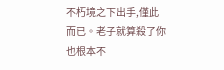不朽境之下出手,僅此而已。老子就算殺了你也根本不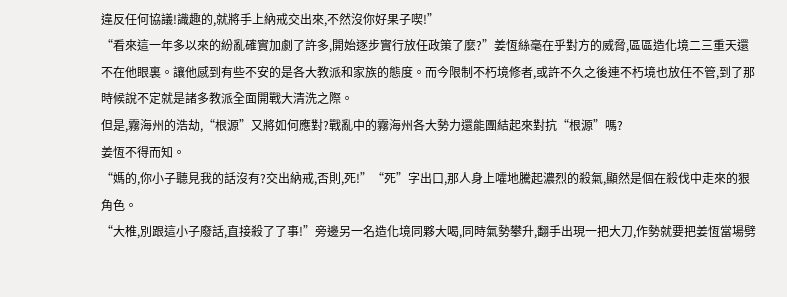違反任何協議!識趣的,就將手上納戒交出來,不然沒你好果子喫!”
“看來這一年多以來的紛亂確實加劇了許多,開始逐步實行放任政策了麼?”姜恆絲毫在乎對方的威脅,區區造化境二三重天還不在他眼裏。讓他感到有些不安的是各大教派和家族的態度。而今限制不朽境修者,或許不久之後連不朽境也放任不管,到了那時候說不定就是諸多教派全面開戰大清洗之際。
但是,霧海州的浩劫,“根源”又將如何應對?戰亂中的霧海州各大勢力還能團結起來對抗“根源”嗎?
姜恆不得而知。
“媽的,你小子聽見我的話沒有?交出納戒,否則,死!”“死”字出口,那人身上嚯地騰起濃烈的殺氣,顯然是個在殺伐中走來的狠角色。
“大椎,別跟這小子廢話,直接殺了了事!”旁邊另一名造化境同夥大喝,同時氣勢攀升,翻手出現一把大刀,作勢就要把姜恆當場劈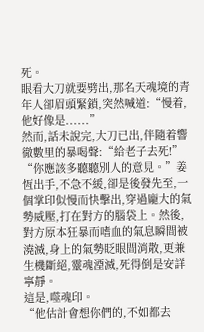死。
眼看大刀就要劈出,那名天魂境的青年人卻眉頭緊鎖,突然喊道:“慢着,他好像是......”
然而,話未說完,大刀已出,伴隨着響徹數里的暴喝聲:“給老子去死!”
“你應該多聽聽別人的意見。”姜恆出手,不急不緩,卻是後發先至,一個掌印似慢而快擊出,穿過龐大的氣勢威壓,打在對方的腦袋上。然後,對方原本狂暴而嗜血的氣息瞬間被澆滅,身上的氣勢眨眼間消散,更兼生機斷絕,靈魂湮滅,死得倒是安詳寧靜。
這是,噬魂印。
“他估計會想你們的,不如都去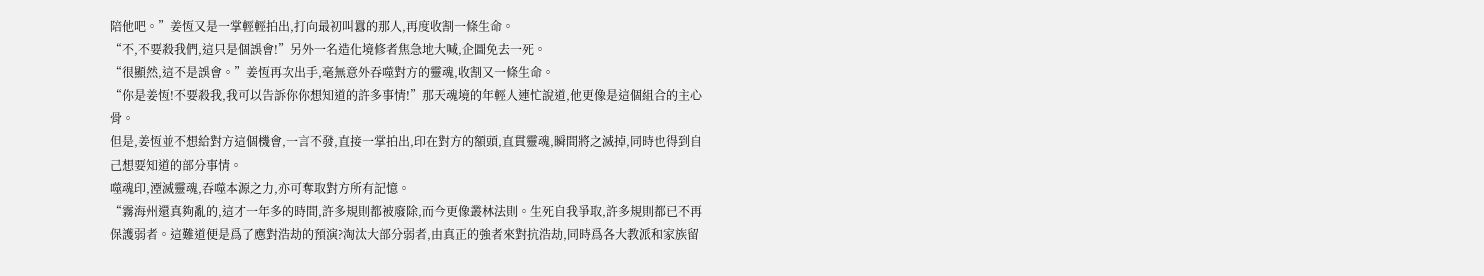陪他吧。”姜恆又是一掌輕輕拍出,打向最初叫囂的那人,再度收割一條生命。
“不,不要殺我們,這只是個誤會!”另外一名造化境修者焦急地大喊,企圖免去一死。
“很顯然,這不是誤會。”姜恆再次出手,毫無意外吞噬對方的靈魂,收割又一條生命。
“你是姜恆!不要殺我,我可以告訴你你想知道的許多事情!”那天魂境的年輕人連忙說道,他更像是這個組合的主心骨。
但是,姜恆並不想給對方這個機會,一言不發,直接一掌拍出,印在對方的額頭,直貫靈魂,瞬間將之滅掉,同時也得到自己想要知道的部分事情。
噬魂印,湮滅靈魂,吞噬本源之力,亦可奪取對方所有記憶。
“霧海州還真夠亂的,這才一年多的時間,許多規則都被廢除,而今更像叢林法則。生死自我爭取,許多規則都已不再保護弱者。這難道便是爲了應對浩劫的預演?淘汰大部分弱者,由真正的強者來對抗浩劫,同時爲各大教派和家族留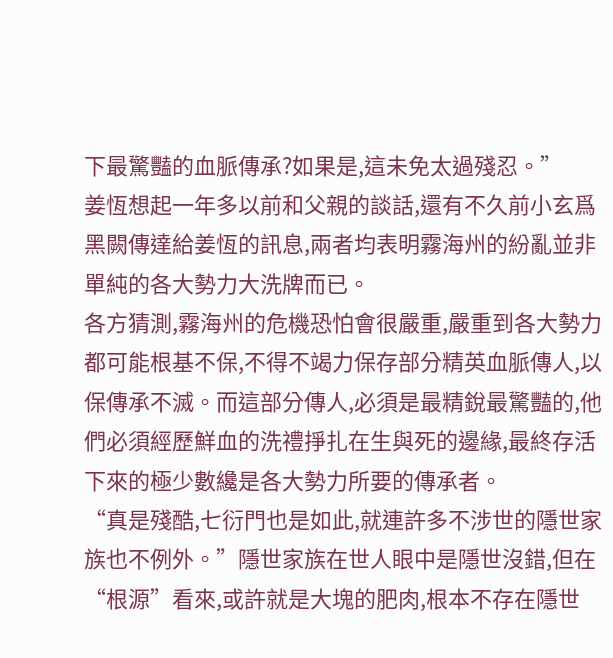下最驚豔的血脈傳承?如果是,這未免太過殘忍。”
姜恆想起一年多以前和父親的談話,還有不久前小玄爲黑闕傳達給姜恆的訊息,兩者均表明霧海州的紛亂並非單純的各大勢力大洗牌而已。
各方猜測,霧海州的危機恐怕會很嚴重,嚴重到各大勢力都可能根基不保,不得不竭力保存部分精英血脈傳人,以保傳承不滅。而這部分傳人,必須是最精銳最驚豔的,他們必須經歷鮮血的洗禮掙扎在生與死的邊緣,最終存活下來的極少數纔是各大勢力所要的傳承者。
“真是殘酷,七衍門也是如此,就連許多不涉世的隱世家族也不例外。”隱世家族在世人眼中是隱世沒錯,但在“根源”看來,或許就是大塊的肥肉,根本不存在隱世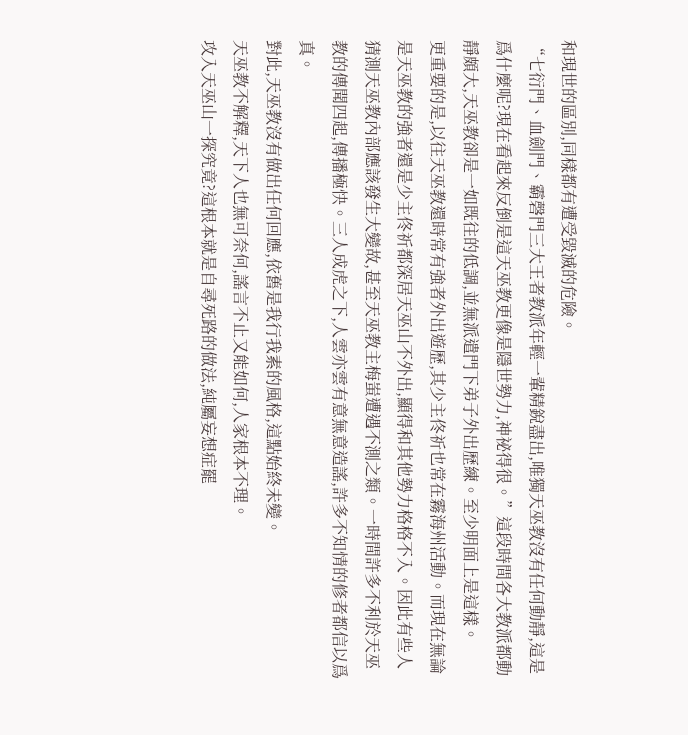和現世的區別,同樣都有遭受毀滅的危險。
“七衍門、血劍門、霸磬門三大王者教派年輕一輩精銳盡出,唯獨天巫教沒有任何動靜,這是爲什麼呢?現在看起來反倒是這天巫教更像是隱世勢力,神祕得很。”這段時間各大教派都動靜頗大,天巫教卻是一如既往的低調,並無派遣門下弟子外出歷練。至少明面上是這樣。
更重要的是,以往天巫教還時常有強者外出遊歷,其少主佟祈也常在霧海州活動。而現在無論是天巫教的強者還是少主佟祈都深居天巫山不外出,顯得和其他勢力格格不入。因此有些人猜測天巫教內部應該發生大變故,甚至天巫教主梅蚩遭遇不測之類。一時間許多不利於天巫教的傳聞四起,傳播極快。三人成虎之下,人雲亦雲有意無意造謠,許多不知情的修者都信以爲真。
對此,天巫教沒有做出任何回應,依舊是我行我素的風格,這點始終未變。
天巫教不解釋,天下人也無可奈何,謠言不止又能如何,人家根本不理。
攻入天巫山一探究竟?這根本就是自尋死路的做法,純屬妄想症罷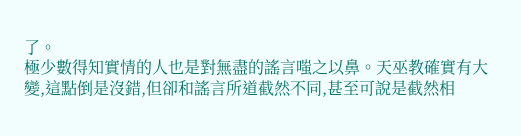了。
極少數得知實情的人也是對無盡的謠言嗤之以鼻。天巫教確實有大變,這點倒是沒錯,但卻和謠言所道截然不同,甚至可說是截然相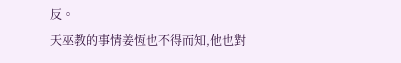反。
天巫教的事情姜恆也不得而知,他也對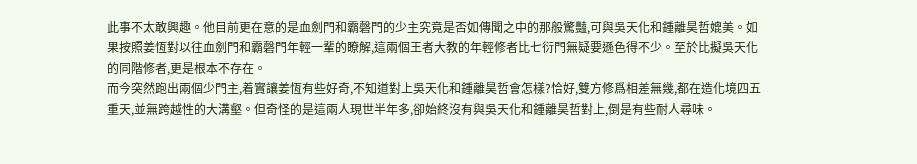此事不太敢興趣。他目前更在意的是血劍門和霸磬門的少主究竟是否如傳聞之中的那般驚豔,可與吳天化和鍾離昊哲媲美。如果按照姜恆對以往血劍門和霸磬門年輕一輩的瞭解,這兩個王者大教的年輕修者比七衍門無疑要遜色得不少。至於比擬吳天化的同階修者,更是根本不存在。
而今突然跑出兩個少門主,着實讓姜恆有些好奇,不知道對上吳天化和鍾離昊哲會怎樣?恰好,雙方修爲相差無幾,都在造化境四五重天,並無跨越性的大溝壑。但奇怪的是這兩人現世半年多,卻始終沒有與吳天化和鍾離昊哲對上,倒是有些耐人尋味。